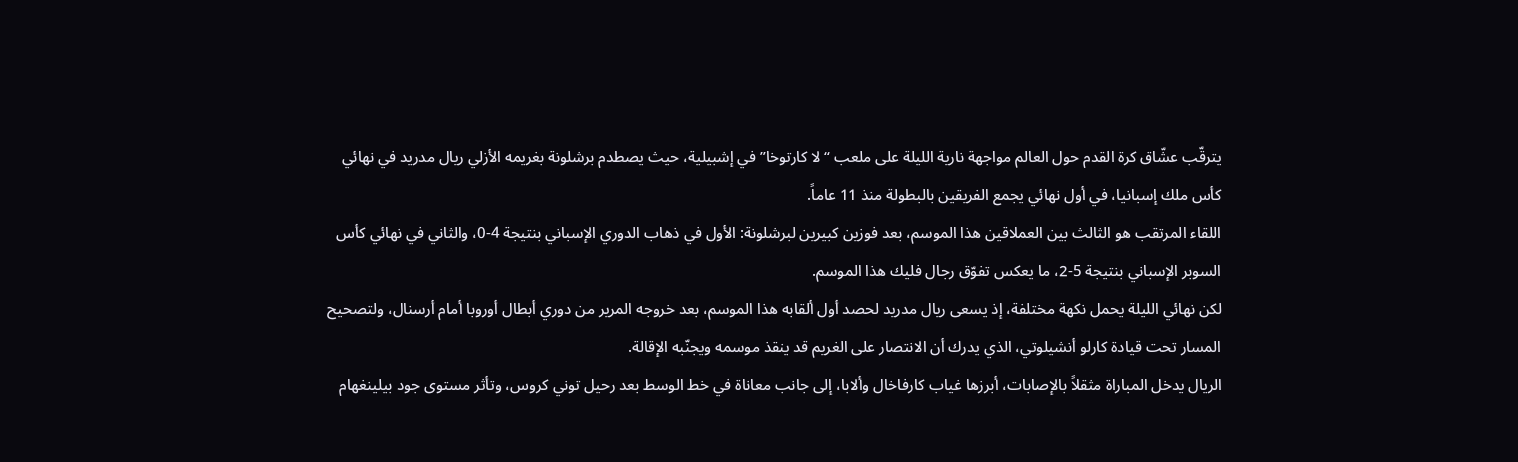يترقّب عشّاق كرة القدم حول العالم مواجهة نارية الليلة على ملعب “لا كارتوخا” في إشبيلية، حيث يصطدم برشلونة بغريمه الأزلي ريال مدريد في نهائي كأس ملك إسبانيا، في أول نهائي يجمع الفريقين بالبطولة منذ 11 عاماً.
اللقاء المرتقب هو الثالث بين العملاقين هذا الموسم، بعد فوزين كبيرين لبرشلونة: الأول في ذهاب الدوري الإسباني بنتيجة 4-0، والثاني في نهائي كأس السوبر الإسباني بنتيجة 5-2، ما يعكس تفوّق رجال فليك هذا الموسم.
لكن نهائي الليلة يحمل نكهة مختلفة، إذ يسعى ريال مدريد لحصد أول ألقابه هذا الموسم، بعد خروجه المرير من دوري أبطال أوروبا أمام أرسنال، ولتصحيح المسار تحت قيادة كارلو أنشيلوتي، الذي يدرك أن الانتصار على الغريم قد ينقذ موسمه ويجنّبه الإقالة.
الريال يدخل المباراة مثقلاً بالإصابات، أبرزها غياب كارفاخال وألابا، إلى جانب معاناة في خط الوسط بعد رحيل توني كروس، وتأثر مستوى جود بيلينغهام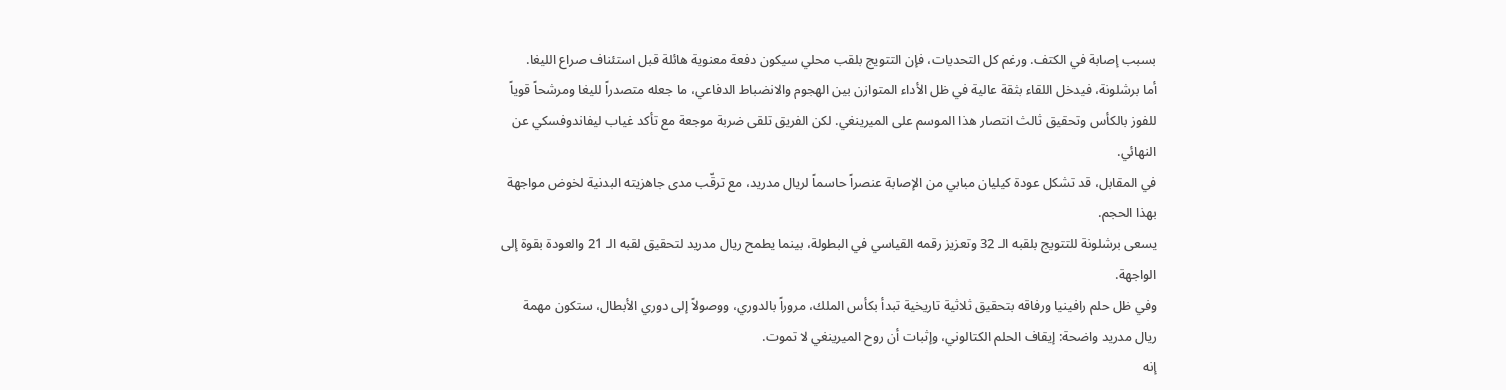بسبب إصابة في الكتف. ورغم كل التحديات، فإن التتويج بلقب محلي سيكون دفعة معنوية هائلة قبل استئناف صراع الليغا.
أما برشلونة، فيدخل اللقاء بثقة عالية في ظل الأداء المتوازن بين الهجوم والانضباط الدفاعي، ما جعله متصدراً لليغا ومرشحاً قوياً للفوز بالكأس وتحقيق ثالث انتصار هذا الموسم على الميرينغي. لكن الفريق تلقى ضربة موجعة مع تأكد غياب ليفاندوفسكي عن النهائي.
في المقابل، قد تشكل عودة كيليان مبابي من الإصابة عنصراً حاسماً لريال مدريد، مع ترقّب مدى جاهزيته البدنية لخوض مواجهة بهذا الحجم.
يسعى برشلونة للتتويج بلقبه الـ 32 وتعزيز رقمه القياسي في البطولة، بينما يطمح ريال مدريد لتحقيق لقبه الـ 21 والعودة بقوة إلى الواجهة.
وفي ظل حلم رافينيا ورفاقه بتحقيق ثلاثية تاريخية تبدأ بكأس الملك، مروراً بالدوري، ووصولاً إلى دوري الأبطال، ستكون مهمة ريال مدريد واضحة: إيقاف الحلم الكتالوني، وإثبات أن روح الميرينغي لا تموت.
إنه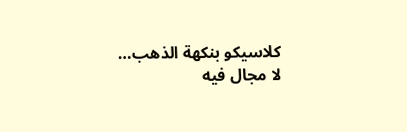كلاسيكو بنكهة الذهب… لا مجال فيه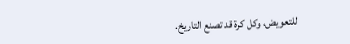للتعويض، وكل كرة قد تصنع التاريخ.